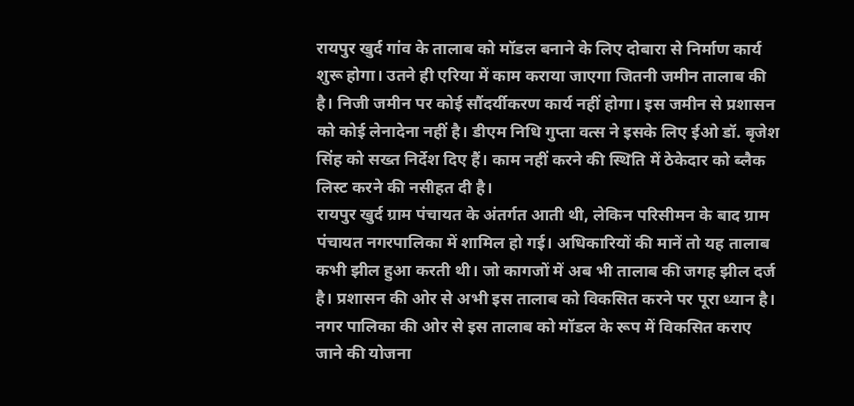रायपुर खुर्द गांव के तालाब को मॉडल बनाने के लिए दोबारा से निर्माण कार्य शुरू होगा। उतने ही एरिया में काम कराया जाएगा जितनी जमीन तालाब की है। निजी जमीन पर कोई सौंदर्यीकरण कार्य नहीं होगा। इस जमीन से प्रशासन को कोई लेनादेना नहीं है। डीएम निधि गुप्ता वत्स ने इसके लिए ईओ डॉ. बृजेश सिंह को सख्त निर्देश दिए हैं। काम नहीं करने की स्थिति में ठेकेदार को ब्लैक लिस्ट करने की नसीहत दी है।
रायपुर खुर्द ग्राम पंचायत के अंतर्गत आती थी, लेकिन परिसीमन के बाद ग्राम पंचायत नगरपालिका में शामिल हो गई। अधिकारियों की मानें तो यह तालाब कभी झील हुआ करती थी। जो कागजों में अब भी तालाब की जगह झील दर्ज है। प्रशासन की ओर से अभी इस तालाब को विकसित करने पर पूरा ध्यान है। नगर पालिका की ओर से इस तालाब को मॉडल के रूप में विकसित कराए जाने की योजना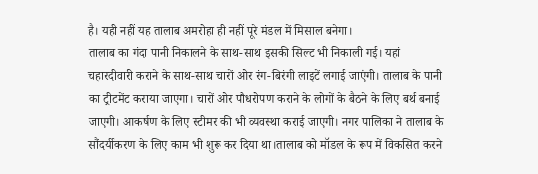है। यही नहीं यह तालाब अमरोहा ही नहीं पूरे मंडल में मिसाल बनेगा।
तालाब का गंदा पानी निकालने के साथ-साथ इसकी सिल्ट भी निकाली गई। यहां चहारदीवारी कराने के साथ-साथ चारों ओर रंग-बिरंगी लाइटें लगाई जाएंगी। तालाब के पानी का ट्रीटमेंट कराया जाएगा। चारों ओर पौधरोपण कराने के लोगों के बैठने के लिए बर्थ बनाई जाएगी। आकर्षण के लिए स्टीमर की भी व्यवस्था कराई जाएगी। नगर पालिका ने तालाब के सौंदर्यीकरण के लिए काम भी शुरू कर दिया था।तालाब को मॉडल के रूप में विकसित करने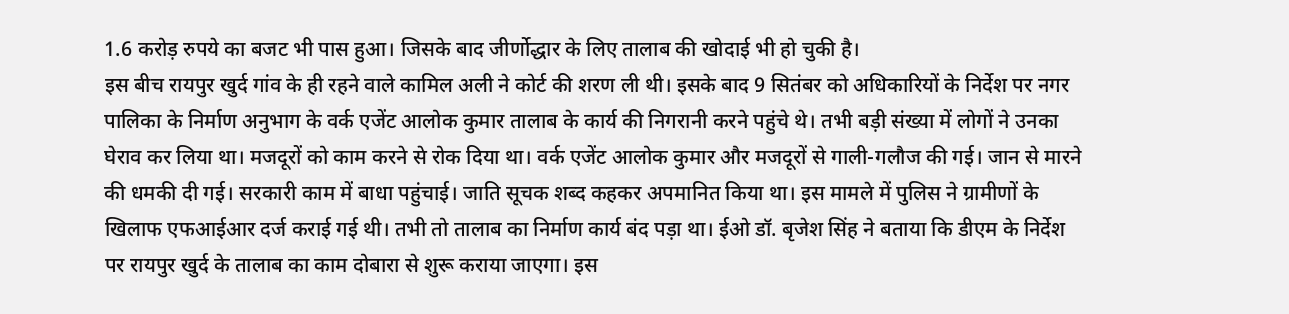1.6 करोड़ रुपये का बजट भी पास हुआ। जिसके बाद जीर्णोद्धार के लिए तालाब की खोदाई भी हो चुकी है।
इस बीच रायपुर खुर्द गांव के ही रहने वाले कामिल अली ने कोर्ट की शरण ली थी। इसके बाद 9 सितंबर को अधिकारियों के निर्देश पर नगर पालिका के निर्माण अनुभाग के वर्क एजेंट आलोक कुमार तालाब के कार्य की निगरानी करने पहुंचे थे। तभी बड़ी संख्या में लोगों ने उनका घेराव कर लिया था। मजदूरों को काम करने से रोक दिया था। वर्क एजेंट आलोक कुमार और मजदूरों से गाली-गलौज की गई। जान से मारने की धमकी दी गई। सरकारी काम में बाधा पहुंचाई। जाति सूचक शब्द कहकर अपमानित किया था। इस मामले में पुलिस ने ग्रामीणों के खिलाफ एफआईआर दर्ज कराई गई थी। तभी तो तालाब का निर्माण कार्य बंद पड़ा था। ईओ डॉ. बृजेश सिंह ने बताया कि डीएम के निर्देश पर रायपुर खुर्द के तालाब का काम दोबारा से शुरू कराया जाएगा। इस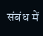संबंध में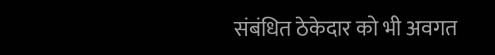संबंधित ठेकेदार को भी अवगत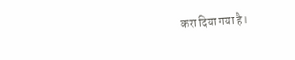करा दिया गया है।